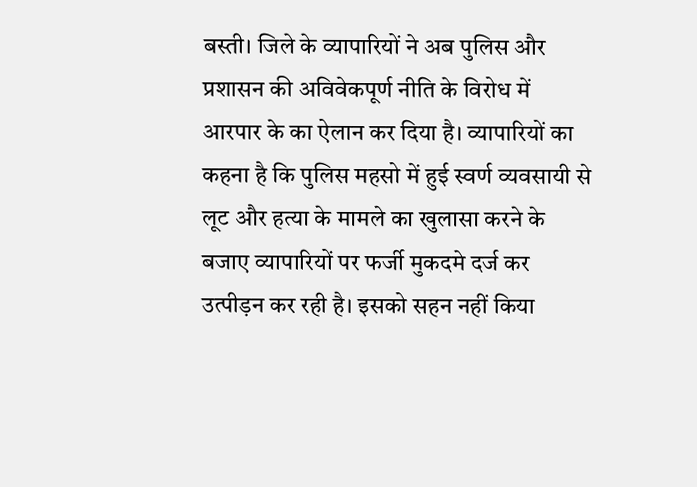बस्ती। जिले के व्यापारियों ने अब पुलिस और प्रशासन की अविवेकपूर्ण नीति के विरोध में आरपार के का ऐलान कर दिया है। व्यापारियों का कहना है कि पुलिस महसो में हुई स्वर्ण व्यवसायी से लूट और हत्या के मामले का खुलासा करने के बजाए व्यापारियों पर फर्जी मुकदमे दर्ज कर उत्पीड़न कर रही है। इसको सहन नहीं किया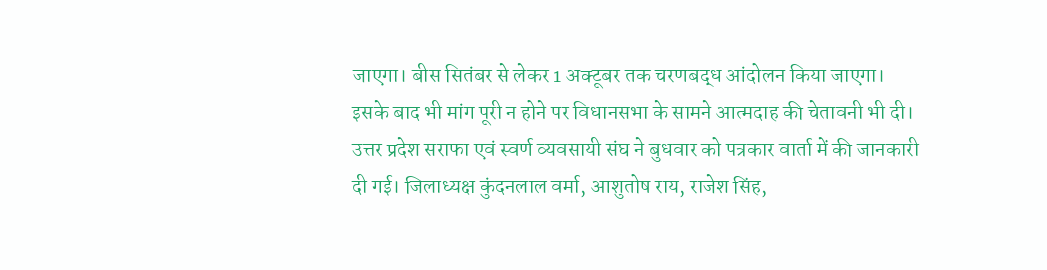जाएगा। बीस सितंबर से लेकर 1 अक्टूबर तक चरणबद्ध आंदोलन किया जाएगा। इसके बाद भी मांग पूरी न होने पर विधानसभा के सामने आत्मदाह की चेतावनी भी दी।
उत्तर प्रदेश सराफा एवं स्वर्ण व्यवसायी संघ ने बुधवार को पत्रकार वार्ता में की जानकारी दी गई। जिलाध्यक्ष कुंदनलाल वर्मा, आशुतोष राय, राजेश सिंह,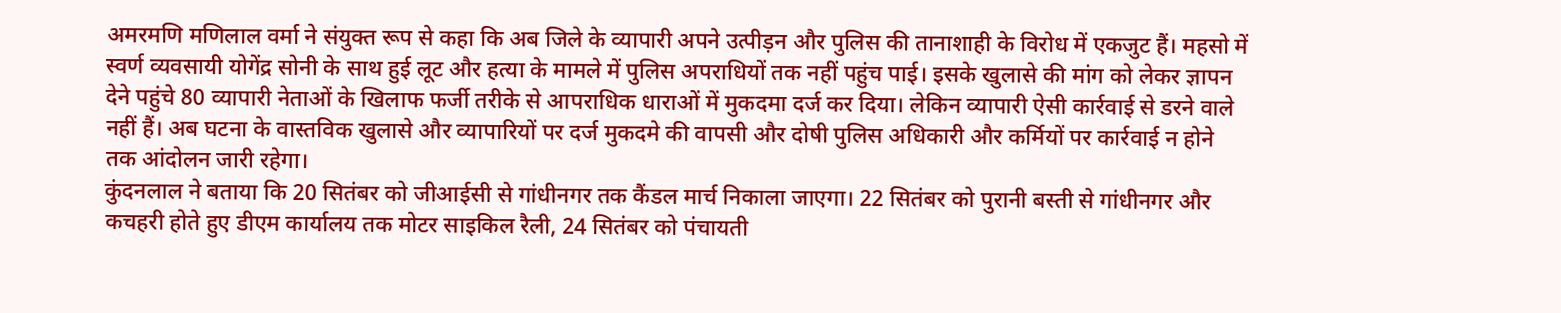अमरमणि मणिलाल वर्मा ने संयुक्त रूप से कहा कि अब जिले के व्यापारी अपने उत्पीड़न और पुलिस की तानाशाही के विरोध में एकजुट हैं। महसो में स्वर्ण व्यवसायी योगेंद्र सोनी के साथ हुई लूट और हत्या के मामले में पुलिस अपराधियों तक नहीं पहुंच पाई। इसके खुलासे की मांग को लेकर ज्ञापन देने पहुंचे 80 व्यापारी नेताओं के खिलाफ फर्जी तरीके से आपराधिक धाराओं में मुकदमा दर्ज कर दिया। लेकिन व्यापारी ऐसी कार्रवाई से डरने वाले नहीं हैं। अब घटना के वास्तविक खुलासे और व्यापारियों पर दर्ज मुकदमे की वापसी और दोषी पुलिस अधिकारी और कर्मियों पर कार्रवाई न होने तक आंदोलन जारी रहेगा।
कुंदनलाल ने बताया कि 20 सितंबर को जीआईसी से गांधीनगर तक कैंडल मार्च निकाला जाएगा। 22 सितंबर को पुरानी बस्ती से गांधीनगर और कचहरी होते हुए डीएम कार्यालय तक मोटर साइकिल रैली, 24 सितंबर को पंचायती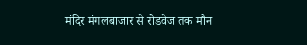मंदिर मंगलबाजार से रोडवेज तक मौन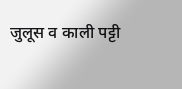जुलूस व काली पट्टी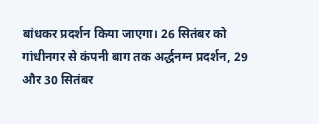बांधकर प्रदर्शन किया जाएगा। 26 सितंबर को गांधीनगर से कंपनी बाग तक अर्द्धनग्न प्रदर्शन, 29 और 30 सितंबर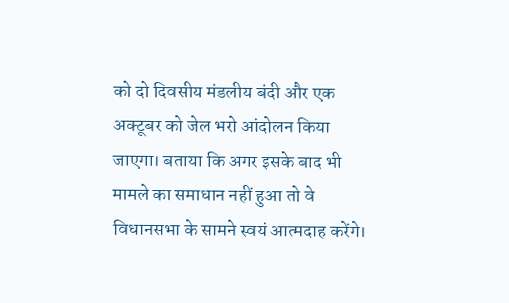को दो दिवसीय मंडलीय बंदी और एक अक्टूबर को जेल भरो आंदोलन किया जाएगा। बताया कि अगर इसके बाद भी मामले का समाधान नहीं हुआ तो वे विधानसभा के सामने स्वयं आत्मदाह करेंगे।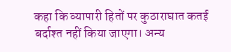कहा कि व्यापारी हितों पर कुठाराघात कतई बर्दाश्त नहीं किया जाएगा। अन्य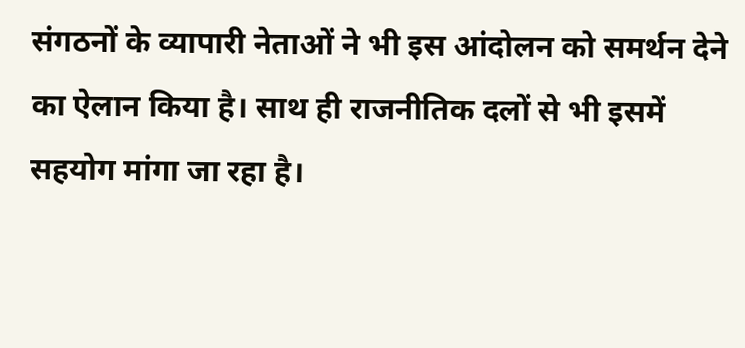संगठनों के व्यापारी नेताओं ने भी इस आंदोलन को समर्थन देने का ऐलान किया है। साथ ही राजनीतिक दलों से भी इसमें सहयोग मांगा जा रहा है।